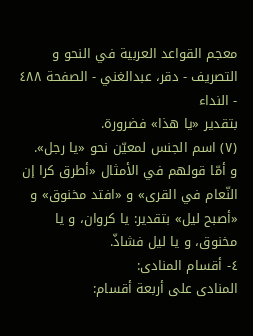معجم القواعد العربية في النحو و التصريف - دقر، عبدالغني - الصفحة ٤٨٨ - النداء
بتقدير «يا هذا» فضرورة.
(٧) اسم الجنس لمعيّن نحو «يا رجل».
و أمّا قولهم في الأمثال «أطرق كرا إن النّعام في القرى» و «افتد مخنوق» و «أصبح ليل» بتقدير: يا كروان، و يا مخنوق، و يا ليل فشاذّ.
٤- أقسام المنادى:
المنادى على أربعة أقسام: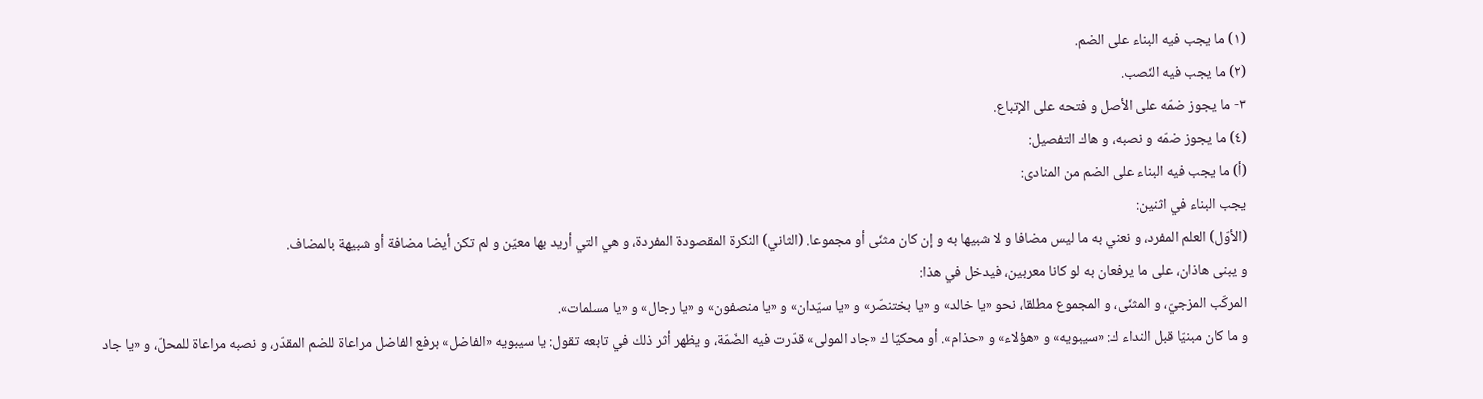(١) ما يجب فيه البناء على الضم.
(٢) ما يجب فيه النّصب.
٣- ما يجوز ضمّه على الأصل و فتحه على الإتباع.
(٤) ما يجوز ضمّه و نصبه، و هاك التفصيل:
(أ) ما يجب فيه البناء على الضم من المنادى:
يجب البناء في اثنين:
(الأوّل) العلم المفرد، و نعني به ما ليس مضافا و لا شبيها به و إن كان مثنّى أو مجموعا. (الثاني) النكرة المقصودة المفردة، و هي التي أريد بها معيّن و لم تكن أيضا مضافة أو شبيهة بالمضاف.
و يبنى هاذان، على ما يرفعان به لو كانا معربين، فيدخل في هذا:
المركّب المزجيّ، و المثنّى، و المجموع مطلقا، نحو «يا خالد» و «يا بختنصّر» و «يا سيّدان» و «يا منصفون» و «يا رجال» و «يا مسلمات».
و ما كان مبنيّا قبل النداء ك: «سيبويه» و «هؤلاء» و «حذام». أو محكيّا ك «جاد المولى» قدّرت فيه الضّمّة، و يظهر أثر ذلك في تابعه تقول: يا سيبويه «الفاضل» برفع الفاضل مراعاة للضم المقدّر، و نصبه مراعاة للمحلّ، و «يا جاد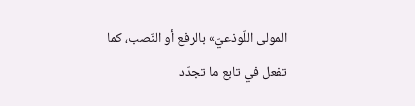المولى اللّوذعيّ» بالرفع أو النّصب، كما تفعل في تابع ما تجدّد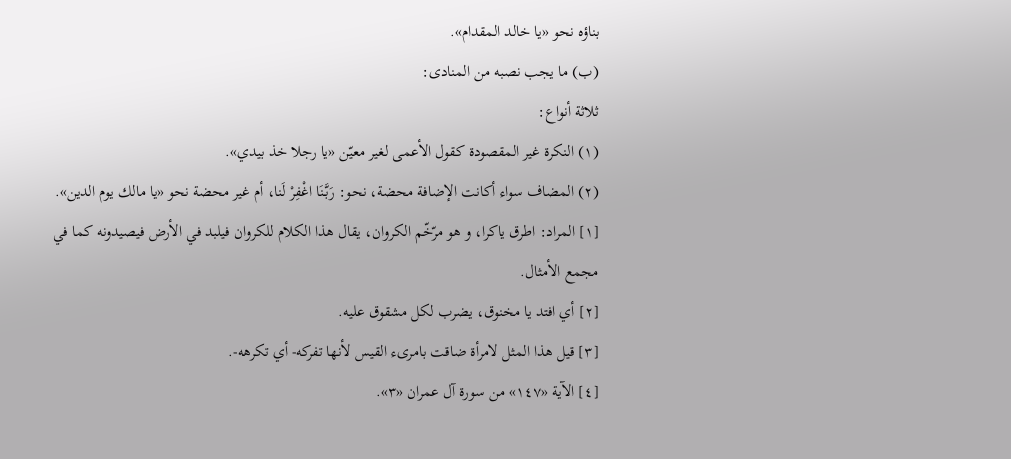بناؤه نحو «يا خالد المقدام».
(ب) ما يجب نصبه من المنادى:
ثلاثة أنواع:
(١) النكرة غير المقصودة كقول الأعمى لغير معيّن «يا رجلا خذ بيدي».
(٢) المضاف سواء أكانت الإضافة محضة، نحو: رَبَّنَا اغْفِرْ لَنا، أم غير محضة نحو «يا مالك يوم الدين».
[١] المراد: اطرق ياكرا، و هو مرّخّم الكروان، يقال هذا الكلام للكروان فيلبد في الأرض فيصيدونه كما في مجمع الأمثال.
[٢] أي افتد يا مخنوق، يضرب لكل مشقوق عليه.
[٣] قيل هذا المثل لامرأة ضاقت بامرىء القيس لأنها تفركه- أي تكرهه-.
[٤] الآية «١٤٧» من سورة آل عمران «٣».